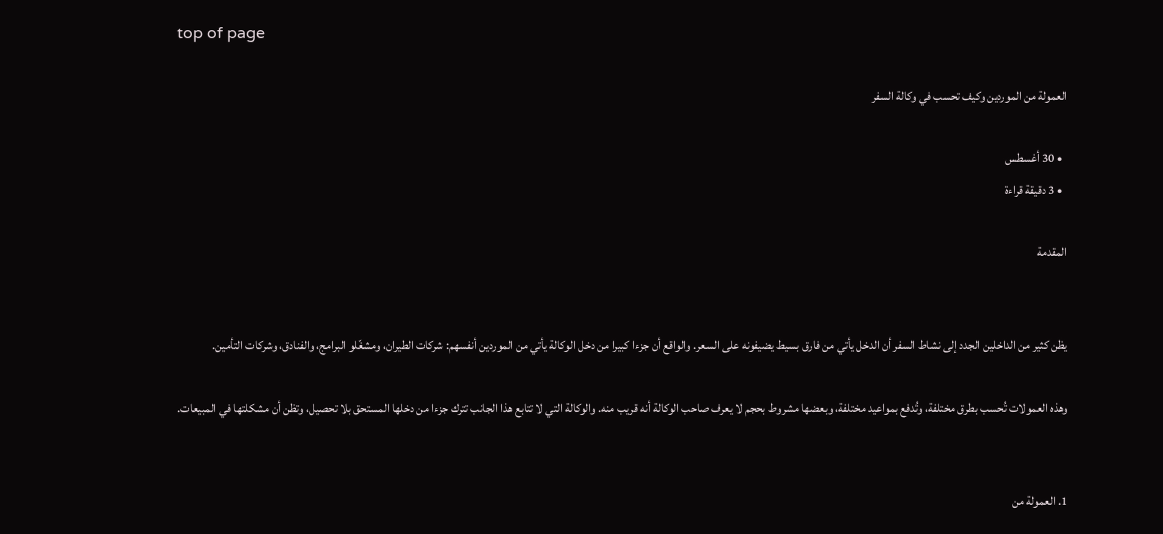top of page

العمولة من الموردين وكيف تحسب في وكالة السفر

  • 30 أغسطس
  • 3 دقيقة قراءة

المقدمة


يظن كثير من الداخلين الجدد إلى نشاط السفر أن الدخل يأتي من فارق بسيط يضيفونه على السعر. والواقع أن جزءا كبيرا من دخل الوكالة يأتي من الموردين أنفسهم: شركات الطيران، ومشغّلو البرامج، والفنادق، وشركات التأمين.

وهذه العمولات تُحسب بطرق مختلفة، وتُدفع بمواعيد مختلفة، وبعضها مشروط بحجم لا يعرف صاحب الوكالة أنه قريب منه. والوكالة التي لا تتابع هذا الجانب تترك جزءا من دخلها المستحق بلا تحصيل، وتظن أن مشكلتها في المبيعات.


1. العمولة من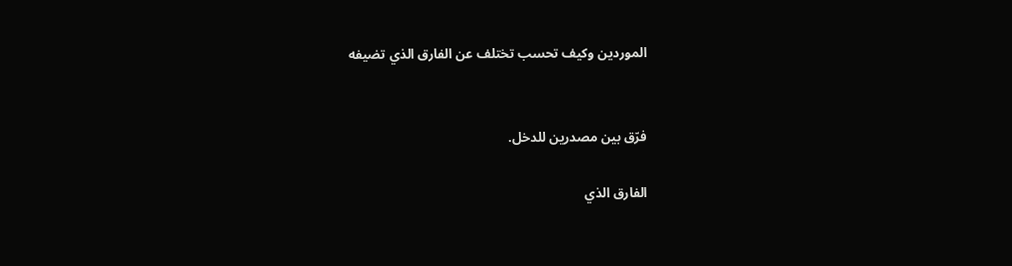الموردين وكيف تحسب تختلف عن الفارق الذي تضيفه


فرّق بين مصدرين للدخل.

الفارق الذي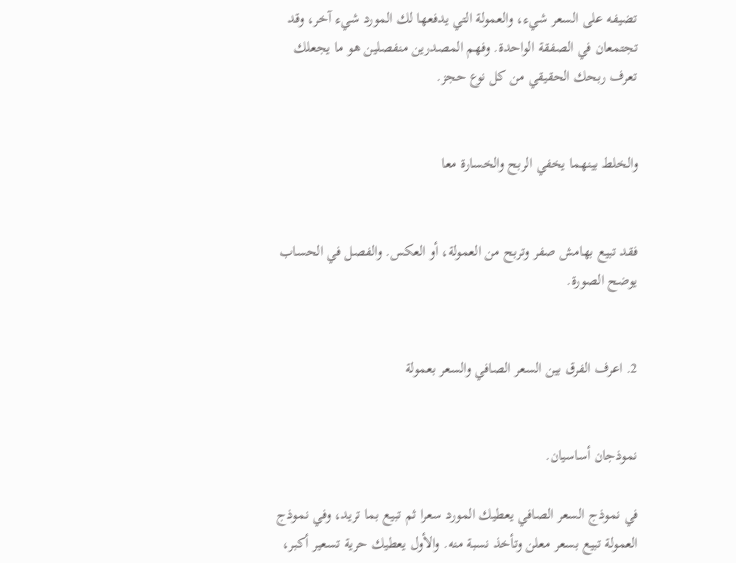تضيفه على السعر شيء، والعمولة التي يدفعها لك المورد شيء آخر، وقد تجتمعان في الصفقة الواحدة. وفهم المصدرين منفصلين هو ما يجعلك تعرف ربحك الحقيقي من كل نوع حجز.


والخلط بينهما يخفي الربح والخسارة معا


فقد تبيع بهامش صفر وتربح من العمولة، أو العكس. والفصل في الحساب يوضح الصورة.


2. اعرف الفرق بين السعر الصافي والسعر بعمولة


نموذجان أساسيان.

في نموذج السعر الصافي يعطيك المورد سعرا ثم تبيع بما تريد، وفي نموذج العمولة تبيع بسعر معلن وتأخذ نسبة منه. والأول يعطيك حرية تسعير أكبر،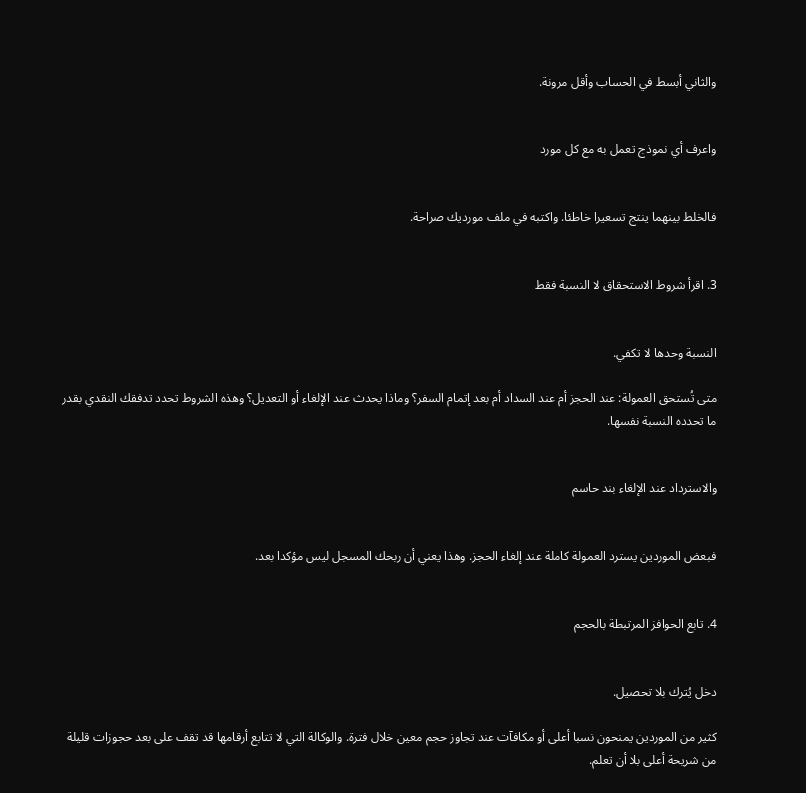والثاني أبسط في الحساب وأقل مرونة.


واعرف أي نموذج تعمل به مع كل مورد


فالخلط بينهما ينتج تسعيرا خاطئا. واكتبه في ملف مورديك صراحة.


3. اقرأ شروط الاستحقاق لا النسبة فقط


النسبة وحدها لا تكفي.

متى تُستحق العمولة: عند الحجز أم عند السداد أم بعد إتمام السفر؟ وماذا يحدث عند الإلغاء أو التعديل؟ وهذه الشروط تحدد تدفقك النقدي بقدر ما تحدده النسبة نفسها.


والاسترداد عند الإلغاء بند حاسم


فبعض الموردين يسترد العمولة كاملة عند إلغاء الحجز. وهذا يعني أن ربحك المسجل ليس مؤكدا بعد.


4. تابع الحوافز المرتبطة بالحجم


دخل يُترك بلا تحصيل.

كثير من الموردين يمنحون نسبا أعلى أو مكافآت عند تجاوز حجم معين خلال فترة. والوكالة التي لا تتابع أرقامها قد تقف على بعد حجوزات قليلة من شريحة أعلى بلا أن تعلم.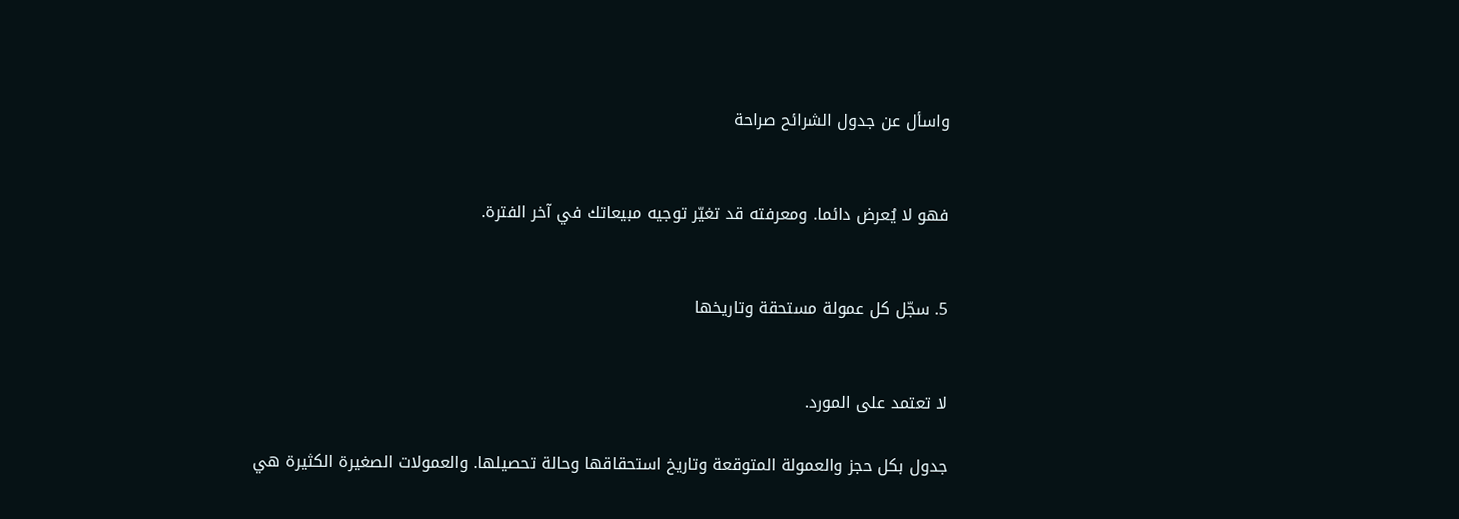واسأل عن جدول الشرائح صراحة


فهو لا يُعرض دائما. ومعرفته قد تغيّر توجيه مبيعاتك في آخر الفترة.


5. سجّل كل عمولة مستحقة وتاريخها


لا تعتمد على المورد.

جدول بكل حجز والعمولة المتوقعة وتاريخ استحقاقها وحالة تحصيلها. والعمولات الصغيرة الكثيرة هي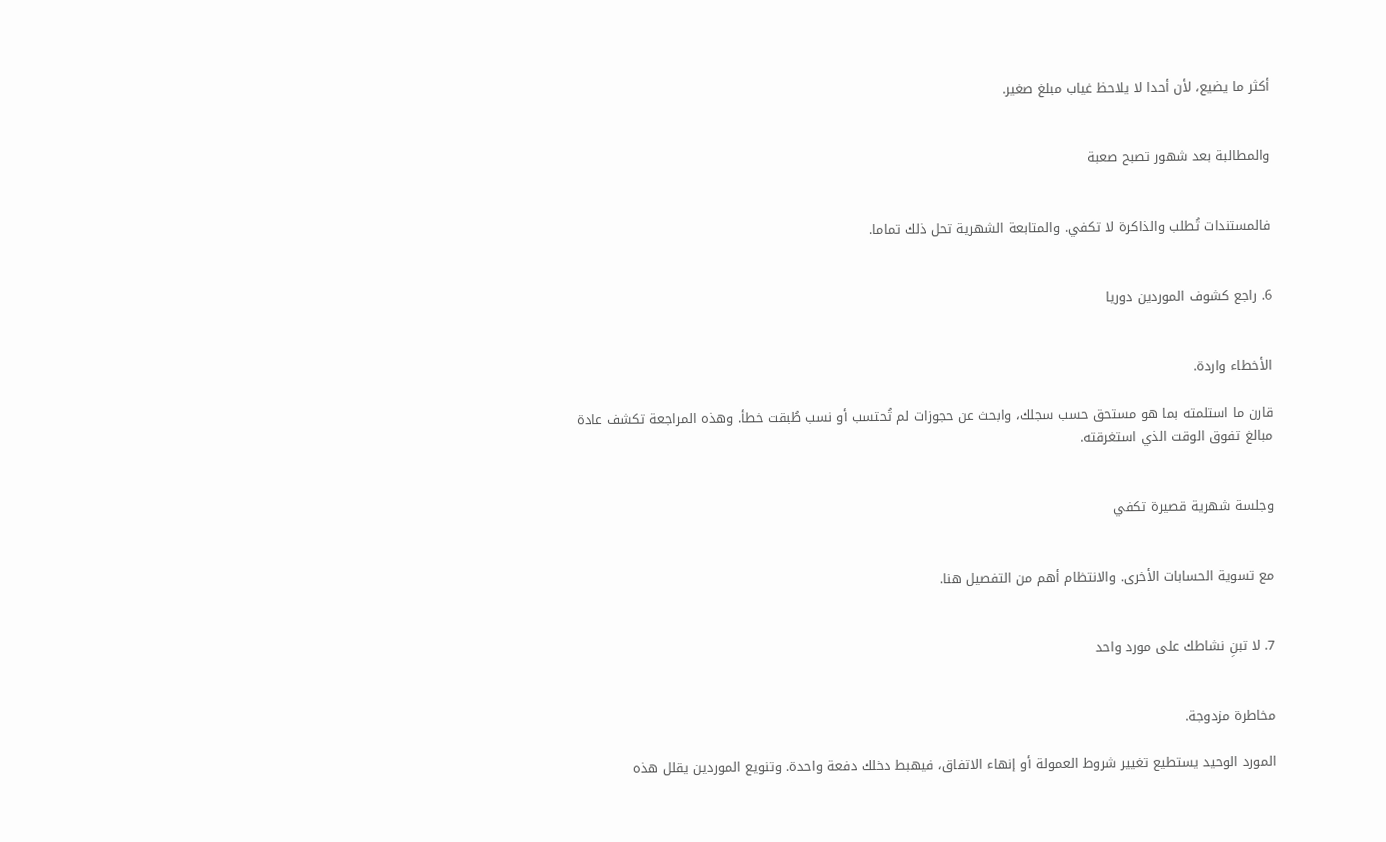أكثر ما يضيع، لأن أحدا لا يلاحظ غياب مبلغ صغير.


والمطالبة بعد شهور تصبح صعبة


فالمستندات تُطلب والذاكرة لا تكفي. والمتابعة الشهرية تحل ذلك تماما.


6. راجع كشوف الموردين دوريا


الأخطاء واردة.

قارن ما استلمته بما هو مستحق حسب سجلك، وابحث عن حجوزات لم تُحتسب أو نسب طُبقت خطأ. وهذه المراجعة تكشف عادة مبالغ تفوق الوقت الذي استغرقته.


وجلسة شهرية قصيرة تكفي


مع تسوية الحسابات الأخرى. والانتظام أهم من التفصيل هنا.


7. لا تبنِ نشاطك على مورد واحد


مخاطرة مزدوجة.

المورد الوحيد يستطيع تغيير شروط العمولة أو إنهاء الاتفاق، فيهبط دخلك دفعة واحدة. وتنويع الموردين يقلل هذه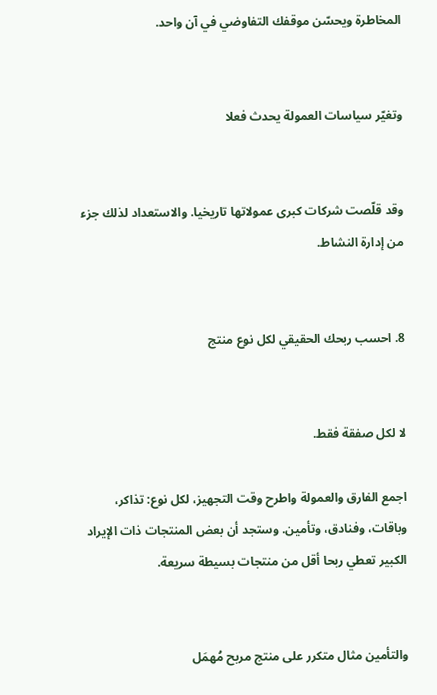المخاطرة ويحسّن موقفك التفاوضي في آن واحد.


وتغيّر سياسات العمولة يحدث فعلا


وقد قلّصت شركات كبرى عمولاتها تاريخيا. والاستعداد لذلك جزء من إدارة النشاط.


8. احسب ربحك الحقيقي لكل نوع منتج


لا لكل صفقة فقط.

اجمع الفارق والعمولة واطرح وقت التجهيز، لكل نوع: تذاكر، وباقات، وفنادق، وتأمين. وستجد أن بعض المنتجات ذات الإيراد الكبير تعطي ربحا أقل من منتجات بسيطة سريعة.


والتأمين مثال متكرر على منتج مربح مُهمَل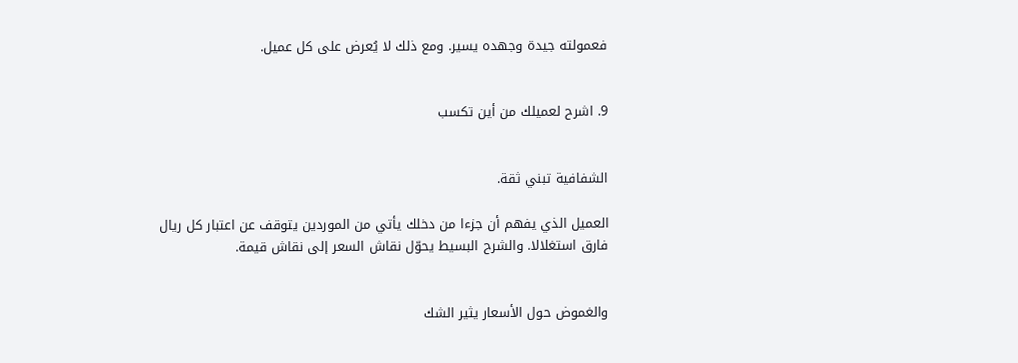فعمولته جيدة وجهده يسير. ومع ذلك لا يُعرض على كل عميل.


9. اشرح لعميلك من أين تكسب


الشفافية تبني ثقة.

العميل الذي يفهم أن جزءا من دخلك يأتي من الموردين يتوقف عن اعتبار كل ريال فارق استغلالا. والشرح البسيط يحوّل نقاش السعر إلى نقاش قيمة.


والغموض حول الأسعار يثير الشك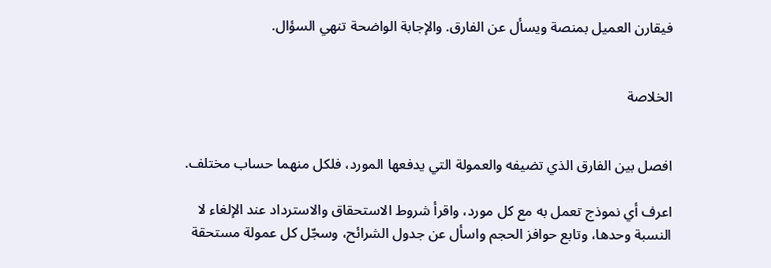فيقارن العميل بمنصة ويسأل عن الفارق. والإجابة الواضحة تنهي السؤال.


الخلاصة


افصل بين الفارق الذي تضيفه والعمولة التي يدفعها المورد، فلكل منهما حساب مختلف.

اعرف أي نموذج تعمل به مع كل مورد، واقرأ شروط الاستحقاق والاسترداد عند الإلغاء لا النسبة وحدها، وتابع حوافز الحجم واسأل عن جدول الشرائح، وسجّل كل عمولة مستحقة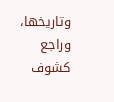وتاريخها، وراجع كشوف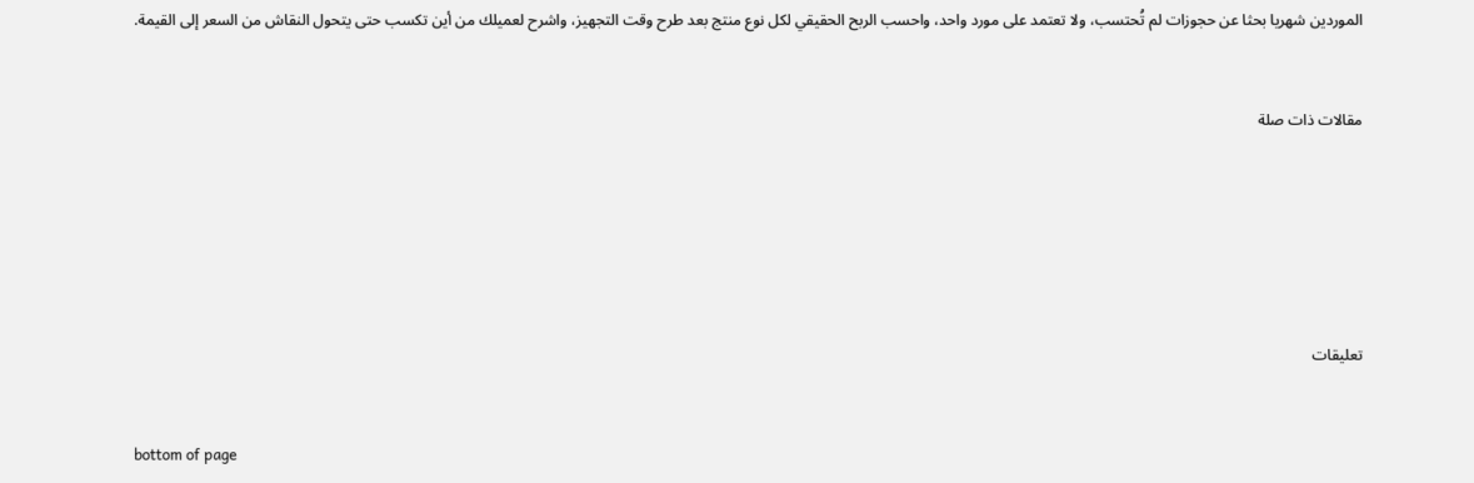الموردين شهريا بحثا عن حجوزات لم تُحتسب، ولا تعتمد على مورد واحد، واحسب الربح الحقيقي لكل نوع منتج بعد طرح وقت التجهيز، واشرح لعميلك من أين تكسب حتى يتحول النقاش من السعر إلى القيمة.


مقالات ذات صلة






تعليقات


bottom of page